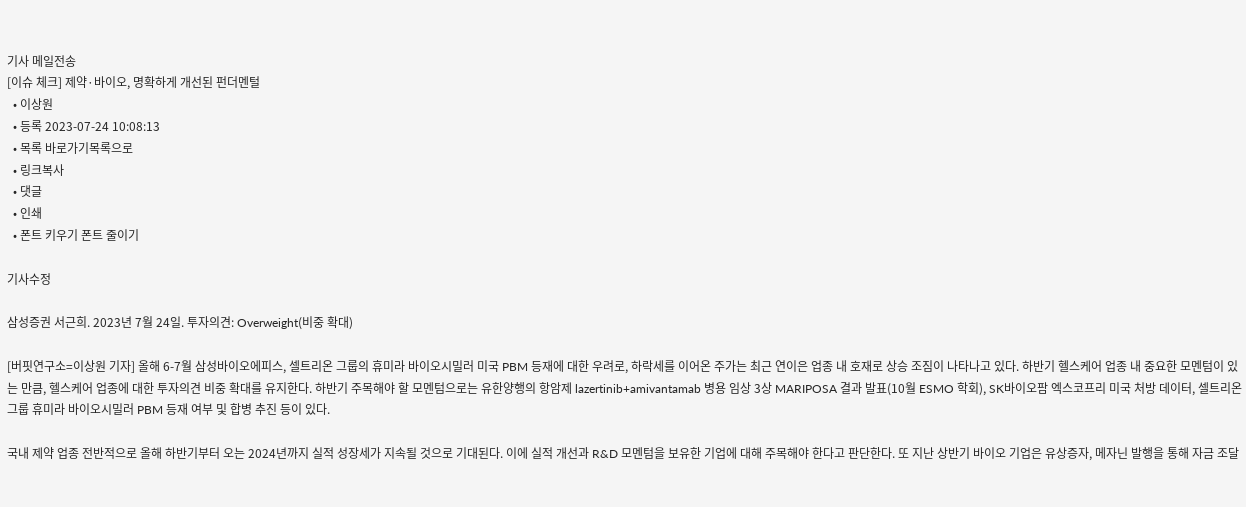기사 메일전송
[이슈 체크] 제약·바이오, 명확하게 개선된 펀더멘털
  • 이상원
  • 등록 2023-07-24 10:08:13
  • 목록 바로가기목록으로
  • 링크복사
  • 댓글
  • 인쇄
  • 폰트 키우기 폰트 줄이기

기사수정

삼성증권 서근희. 2023년 7월 24일. 투자의견: Overweight(비중 확대)

[버핏연구소=이상원 기자] 올해 6-7월 삼성바이오에피스, 셀트리온 그룹의 휴미라 바이오시밀러 미국 PBM 등재에 대한 우려로, 하락세를 이어온 주가는 최근 연이은 업종 내 호재로 상승 조짐이 나타나고 있다. 하반기 헬스케어 업종 내 중요한 모멘텀이 있는 만큼, 헬스케어 업종에 대한 투자의견 비중 확대를 유지한다. 하반기 주목해야 할 모멘텀으로는 유한양행의 항암제 lazertinib+amivantamab 병용 임상 3상 MARIPOSA 결과 발표(10월 ESMO 학회), SK바이오팜 엑스코프리 미국 처방 데이터, 셀트리온 그룹 휴미라 바이오시밀러 PBM 등재 여부 및 합병 추진 등이 있다.

국내 제약 업종 전반적으로 올해 하반기부터 오는 2024년까지 실적 성장세가 지속될 것으로 기대된다. 이에 실적 개선과 R&D 모멘텀을 보유한 기업에 대해 주목해야 한다고 판단한다. 또 지난 상반기 바이오 기업은 유상증자, 메자닌 발행을 통해 자금 조달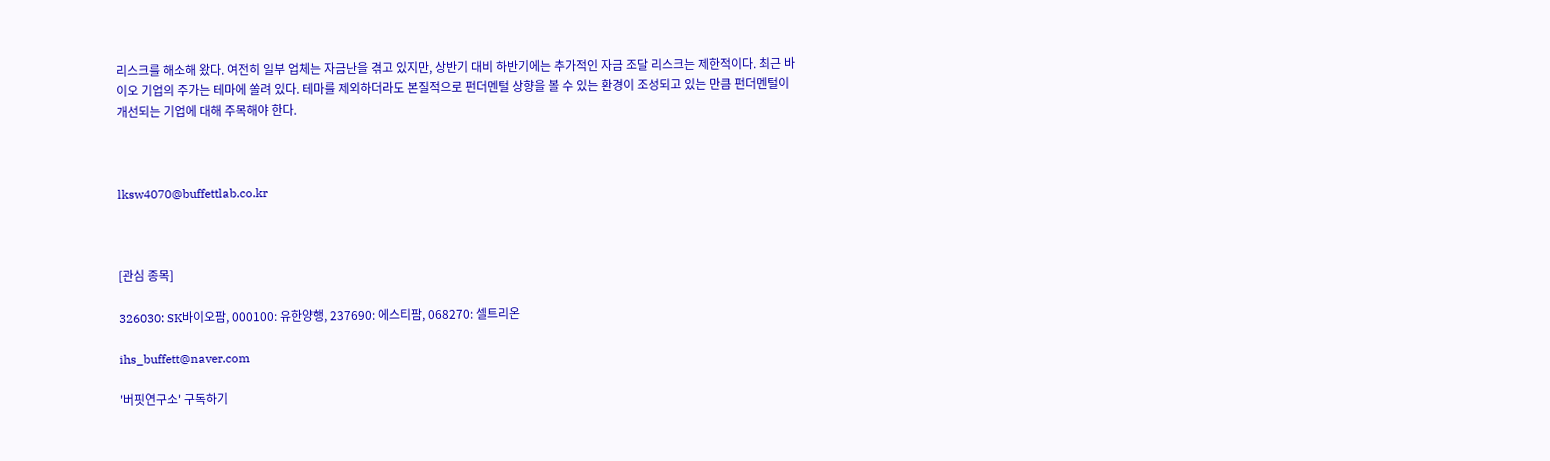리스크를 해소해 왔다. 여전히 일부 업체는 자금난을 겪고 있지만, 상반기 대비 하반기에는 추가적인 자금 조달 리스크는 제한적이다. 최근 바이오 기업의 주가는 테마에 쏠려 있다. 테마를 제외하더라도 본질적으로 펀더멘털 상향을 볼 수 있는 환경이 조성되고 있는 만큼 펀더멘털이 개선되는 기업에 대해 주목해야 한다.



lksw4070@buffettlab.co.kr



[관심 종목]

326030: SK바이오팜, 000100: 유한양행, 237690: 에스티팜, 068270: 셀트리온

ihs_buffett@naver.com

'버핏연구소' 구독하기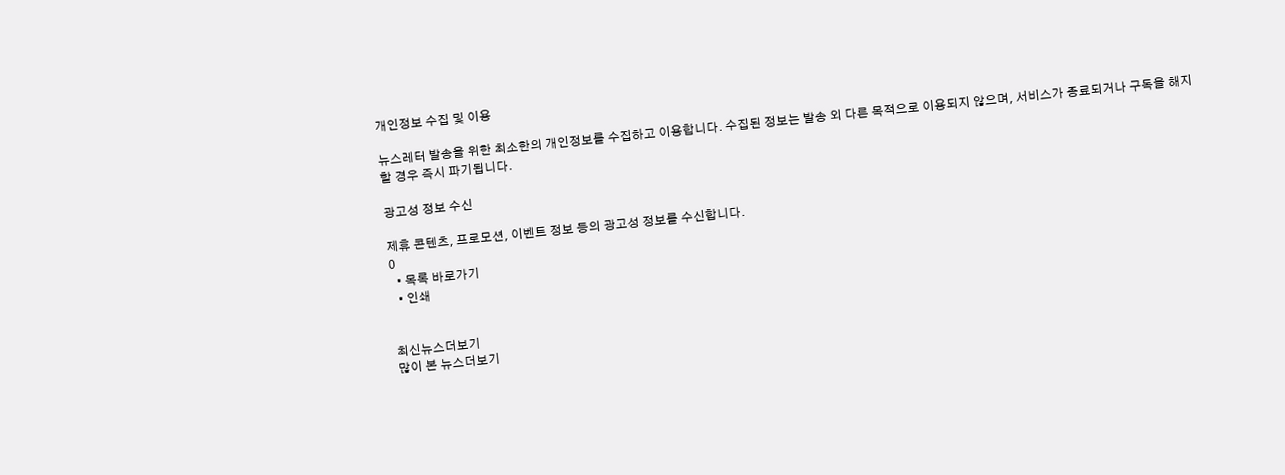개인정보 수집 및 이용

뉴스레터 발송을 위한 최소한의 개인정보를 수집하고 이용합니다. 수집된 정보는 발송 외 다른 목적으로 이용되지 않으며, 서비스가 종료되거나 구독을 해지할 경우 즉시 파기됩니다.

광고성 정보 수신

제휴 콘텐츠, 프로모션, 이벤트 정보 등의 광고성 정보를 수신합니다.
0
  • 목록 바로가기
  • 인쇄


최신뉴스더보기
많이 본 뉴스더보기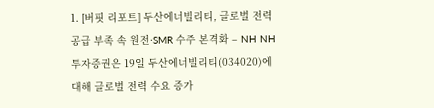1. [버핏 리포트] 두산에너빌리티, 글로벌 전력 공급 부족 속 원전·SMR 수주 본격화 – NH NH투자증권은 19일 두산에너빌리티(034020)에 대해 글로벌 전력 수요 증가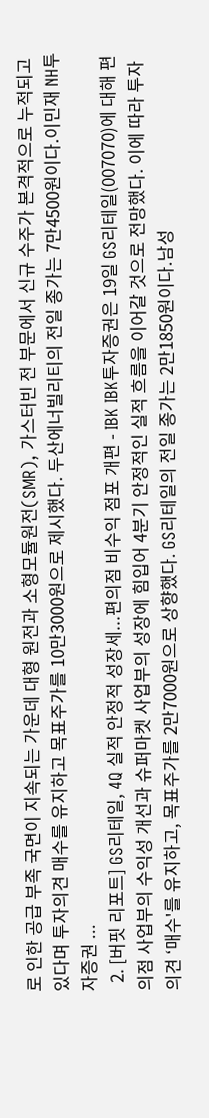로 인한 공급 부족 국면이 지속되는 가운데 대형 원전과 소형모듈원전(SMR), 가스터빈 전 부문에서 신규 수주가 본격적으로 누적되고 있다며 투자의견 매수를 유지하고 목표주가를 10만3000원으로 제시했다. 두산에너빌리티의 전일 종가는 7만4500원이다.이민재 NH투자증권 ...
  2. [버핏 리포트] GS리테일, 4Q 실적 안정적 성장세...편의점 비수익 점포 개편 - IBK IBK투자증권은 19일 GS리테일(007070)에 대해 편의점 사업부의 수익성 개선과 슈퍼마켓 사업부의 성장에 힘입어 4분기 안정적인 실적 흐름을 이어갈 것으로 전망했다. 이에 따라 투자의견 ‘매수'를 유지하고, 목표주가를 2만7000원으로 상향했다. GS리테일의 전일 종가는 2만1850원이다.남성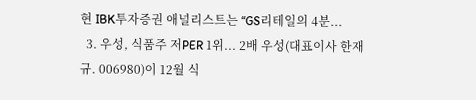현 IBK투자증권 애널리스트는 “GS리테일의 4분...
  3. 우성, 식품주 저PER 1위... 2배 우성(대표이사 한재규. 006980)이 12월 식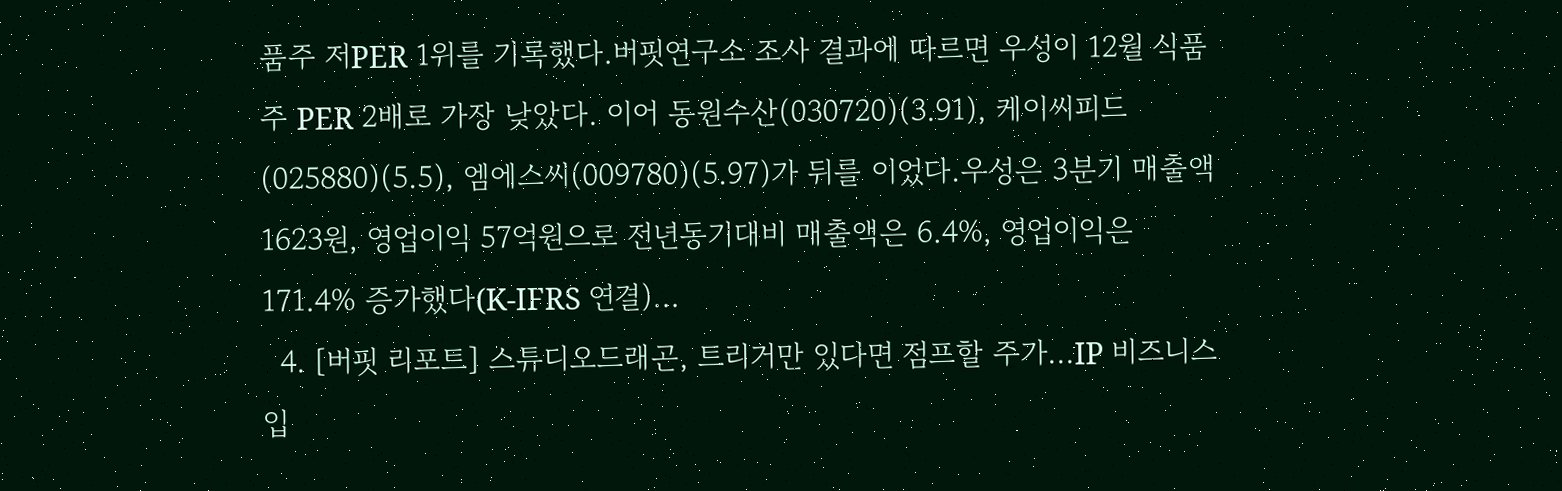품주 저PER 1위를 기록했다.버핏연구소 조사 결과에 따르면 우성이 12월 식품주 PER 2배로 가장 낮았다. 이어 동원수산(030720)(3.91), 케이씨피드(025880)(5.5), 엠에스씨(009780)(5.97)가 뒤를 이었다.우성은 3분기 매출액 1623원, 영업이익 57억원으로 전년동기대비 매출액은 6.4%, 영업이익은 171.4% 증가했다(K-IFRS 연결)...
  4. [버핏 리포트] 스튜디오드래곤, 트리거만 있다면 점프할 주가...IP 비즈니스 입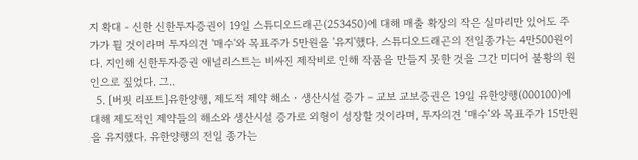지 확대 - 신한 신한투자증권이 19일 스튜디오드래곤(253450)에 대해 매출 확장의 작은 실마리만 있어도 주가가 튈 것이라며 투자의견 '매수'와 목표주가 5만원을 '유지'했다. 스튜디오드래곤의 전일종가는 4만500원이다. 지인해 신한투자증권 애널리스트는 비싸진 제작비로 인해 작품을 만들지 못한 것을 그간 미디어 불황의 원인으로 짚었다. 그..
  5. [버핏 리포트]유한양행, 제도적 제약 해소‧생산시설 증가 – 교보 교보증권은 19일 유한양행(000100)에 대해 제도적인 제약들의 해소와 생산시설 증가로 외형이 성장할 것이라며, 투자의견 ‘매수’와 목표주가 15만원을 유지했다. 유한양행의 전일 종가는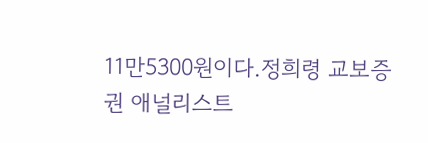11만5300원이다.정희령 교보증권 애널리스트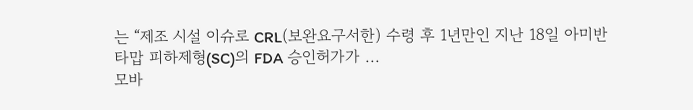는 “제조 시설 이슈로 CRL(보완요구서한) 수령 후 1년만인 지난 18일 아미반타맙 피하제형(SC)의 FDA 승인허가가 ...
모바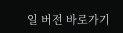일 버전 바로가기